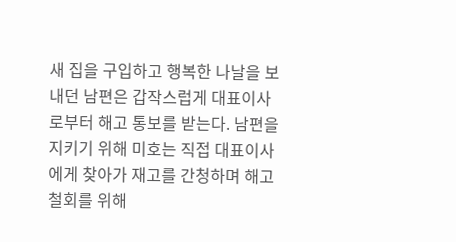새 집을 구입하고 행복한 나날을 보내던 남편은 갑작스럽게 대표이사로부터 해고 통보를 받는다. 남편을 지키기 위해 미호는 직접 대표이사에게 찾아가 재고를 간청하며 해고 철회를 위해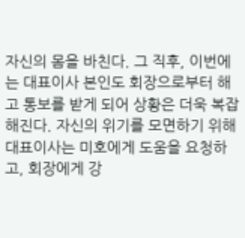자신의 몸을 바친다. 그 직후, 이번에는 대표이사 본인도 회장으로부터 해고 통보를 받게 되어 상황은 더욱 복잡해진다. 자신의 위기를 모면하기 위해 대표이사는 미호에게 도움을 요청하고, 회장에게 강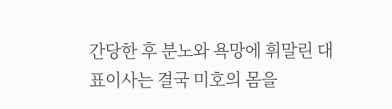간당한 후 분노와 욕망에 휘말린 대표이사는 결국 미호의 몸을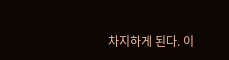차지하게 된다. 이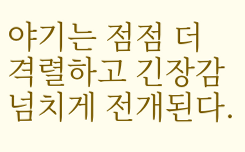야기는 점점 더 격렬하고 긴장감 넘치게 전개된다.